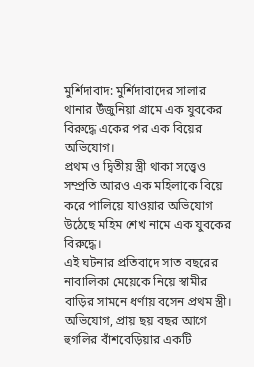মুর্শিদাবাদ: মুর্শিদাবাদের সালার থানার উঁজুনিয়া গ্রামে এক যুবকের বিরুদ্ধে একের পর এক বিয়ের অভিযোগ।
প্রথম ও দ্বিতীয় স্ত্রী থাকা সত্ত্বেও সম্প্রতি আরও এক মহিলাকে বিয়ে করে পালিয়ে যাওয়ার অভিযোগ উঠেছে মহিম শেখ নামে এক যুবকের বিরুদ্ধে।
এই ঘটনার প্রতিবাদে সাত বছরের নাবালিকা মেয়েকে নিয়ে স্বামীর বাড়ির সামনে ধর্ণায় বসেন প্রথম স্ত্রী।
অভিযোগ, প্রায় ছয় বছর আগে হুগলির বাঁশবেড়িয়ার একটি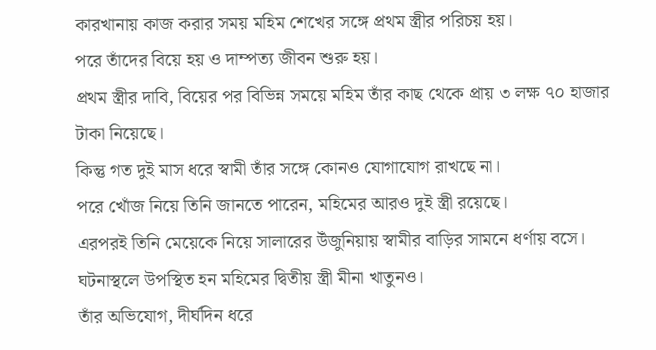কারখানায় কাজ করার সময় মহিম শেখের সঙ্গে প্রথম স্ত্রীর পরিচয় হয়।
পরে তাঁদের বিয়ে হয় ও দাম্পত্য জীবন শুরু হয়।
প্রথম স্ত্রীর দাবি, বিয়ের পর বিভিন্ন সময়ে মহিম তাঁর কাছ থেকে প্রায় ৩ লক্ষ ৭০ হাজার টাকা নিয়েছে।
কিন্তু গত দুই মাস ধরে স্বামী তাঁর সঙ্গে কোনও যোগাযোগ রাখছে না।
পরে খোঁজ নিয়ে তিনি জানতে পারেন, মহিমের আরও দুই স্ত্রী রয়েছে।
এরপরই তিনি মেয়েকে নিয়ে সালারের উঁজুনিয়ায় স্বামীর বাড়ির সামনে ধর্ণায় বসে।
ঘটনাস্থলে উপস্থিত হন মহিমের দ্বিতীয় স্ত্রী মীনা খাতুনও।
তাঁর অভিযোগ, দীর্ঘদিন ধরে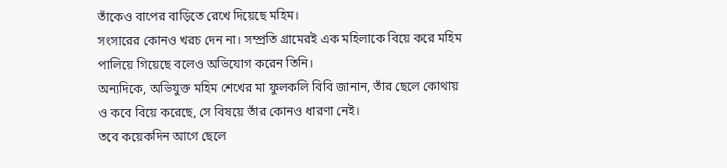তাঁকেও বাপের বাড়িতে রেখে দিয়েছে মহিম।
সংসারের কোনও খরচ দেন না। সম্প্রতি গ্রামেরই এক মহিলাকে বিয়ে করে মহিম পালিয়ে গিয়েছে বলেও অভিযোগ করেন তিনি।
অন্যদিকে, অভিযুক্ত মহিম শেখের মা ফুলকলি বিবি জানান, তাঁর ছেলে কোথায় ও কবে বিয়ে করেছে, সে বিষয়ে তাঁর কোনও ধারণা নেই।
তবে কয়েকদিন আগে ছেলে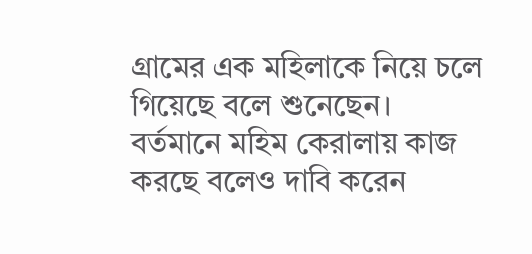গ্রামের এক মহিলাকে নিয়ে চলে গিয়েছে বলে শুনেছেন।
বর্তমানে মহিম কেরালায় কাজ করছে বলেও দাবি করেন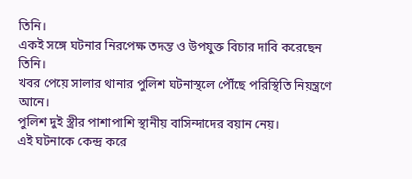তিনি।
একই সঙ্গে ঘটনার নিরপেক্ষ তদন্ত ও উপযুক্ত বিচার দাবি করেছেন তিনি।
খবর পেয়ে সালার থানার পুলিশ ঘটনাস্থলে পৌঁছে পরিস্থিতি নিয়ন্ত্রণে আনে।
পুলিশ দুই স্ত্রীর পাশাপাশি স্থানীয় বাসিন্দাদের বয়ান নেয়।
এই ঘটনাকে কেন্দ্র করে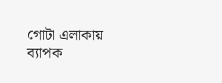গোটা এলাকায় ব্যাপক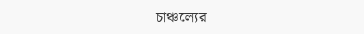চাঞ্চল্যের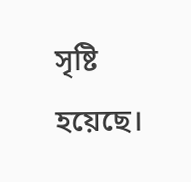সৃষ্টি হয়েছে।